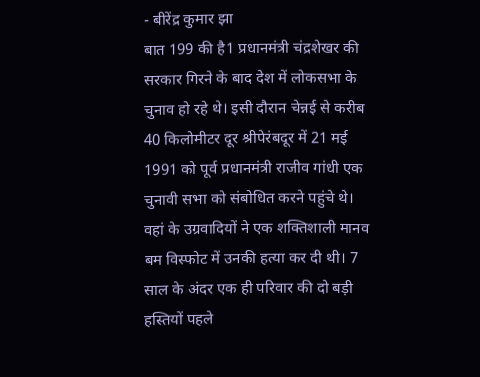- बीरेंद्र कुमार झा
बात 199 की है1 प्रधानमंत्री चंद्रशेखर की सरकार गिरने के बाद देश में लोकसभा के चुनाव हो रहे थे। इसी दौरान चेन्नई से करीब 40 किलोमीटर दूर श्रीपेरंबदूर में 21 मई 1991 को पूर्व प्रधानमंत्री राजीव गांधी एक चुनावी सभा को संबोधित करने पहुंचे थे। वहां के उग्रवादियों ने एक शक्तिशाली मानव बम विस्फोट में उनकी हत्या कर दी थी। 7 साल के अंदर एक ही परिवार की दो बड़ी हस्तियों पहले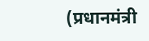(प्रधानमंत्री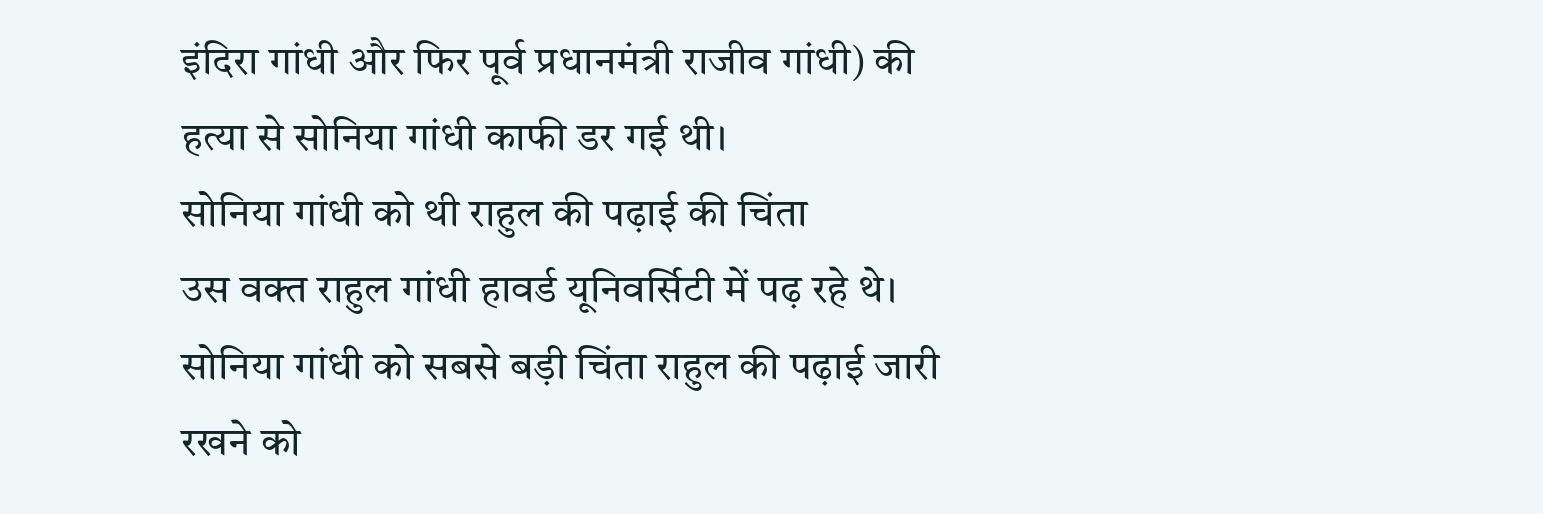इंदिरा गांधी और फिर पूर्व प्रधानमंत्री राजीव गांधी) की हत्या से सोनिया गांधी काफी डर गई थी।
सोनिया गांधी को थी राहुल की पढ़ाई की चिंता
उस वक्त राहुल गांधी हावर्ड यूनिवर्सिटी में पढ़ रहे थे। सोनिया गांधी को सबसे बड़ी चिंता राहुल की पढ़ाई जारी रखने को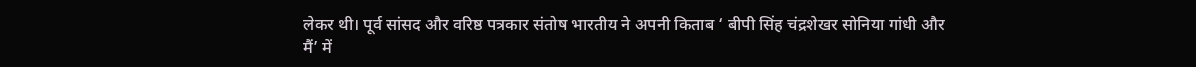लेकर थी। पूर्व सांसद और वरिष्ठ पत्रकार संतोष भारतीय ने अपनी किताब ‘ बीपी सिंह चंद्रशेखर सोनिया गांधी और मैं’ में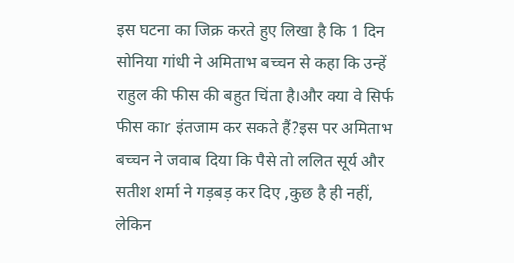इस घटना का जिक्र करते हुए लिखा है कि 1 दिन सोनिया गांधी ने अमिताभ बच्चन से कहा कि उन्हें राहुल की फीस की बहुत चिंता है।और क्या वे सिर्फ फीस काr इंतजाम कर सकते हैं?इस पर अमिताभ बच्चन ने जवाब दिया कि पैसे तो ललित सूर्य और सतीश शर्मा ने गड़बड़ कर दिए ,कुछ है ही नहीं, लेकिन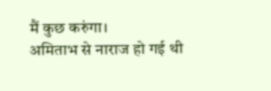मैं कुछ करुंगा।
अमिताभ से नाराज हो गई थी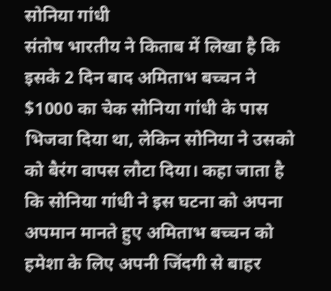सोनिया गांधी
संतोष भारतीय ने किताब में लिखा है कि इसके 2 दिन बाद अमिताभ बच्चन ने $1000 का चेक सोनिया गांधी के पास भिजवा दिया था, लेकिन सोनिया ने उसको को बैरंग वापस लौटा दिया। कहा जाता है कि सोनिया गांधी ने इस घटना को अपना अपमान मानते हुए अमिताभ बच्चन को हमेशा के लिए अपनी जिंदगी से बाहर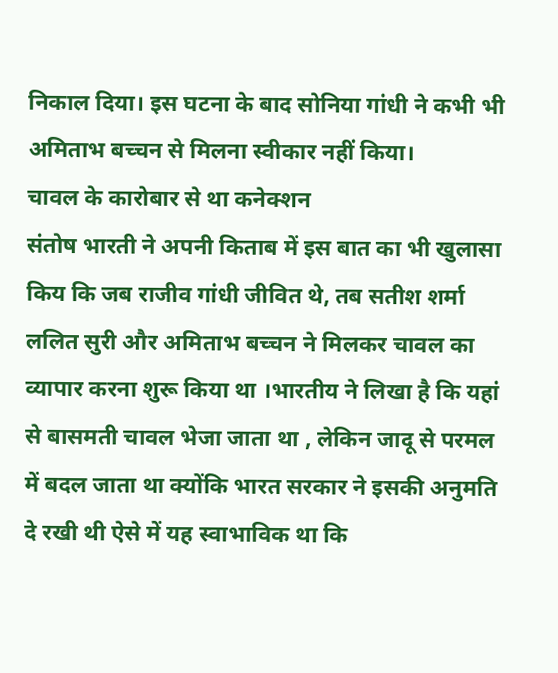निकाल दिया। इस घटना के बाद सोनिया गांधी ने कभी भी अमिताभ बच्चन से मिलना स्वीकार नहीं किया।
चावल के कारोबार से था कनेक्शन
संतोष भारती ने अपनी किताब में इस बात का भी खुलासा किय कि जब राजीव गांधी जीवित थे, तब सतीश शर्मा ललित सुरी और अमिताभ बच्चन ने मिलकर चावल का व्यापार करना शुरू किया था ।भारतीय ने लिखा है कि यहां से बासमती चावल भेजा जाता था , लेकिन जादू से परमल में बदल जाता था क्योंकि भारत सरकार ने इसकी अनुमति दे रखी थी ऐसे में यह स्वाभाविक था कि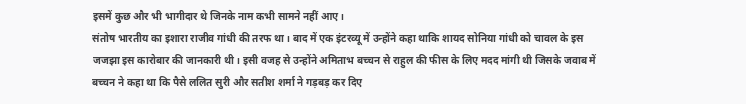इसमें कुछ और भी भागीदार थे जिनके नाम कभी सामने नहीं आए।
संतोष भारतीय का इशारा राजीव गांधी की तरफ था। बाद में एक इंटरव्यू में उन्होंने कहा थाकि शायद सोनिया गांधी को चावल के इस जजझा इस कारोबार की जानकारी थी। इसी वजह से उन्होंने अमिताभ बच्चन से राहुल की फीस के लिए मदद मांगी थी जिसके जवाब में बच्चन ने कहा था कि पैसे ललित सुरी और सतीश शर्मा ने गड़बड़ कर दिए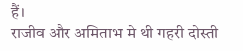हैं।
राजीव और अमिताभ मे थी गहरी दोस्ती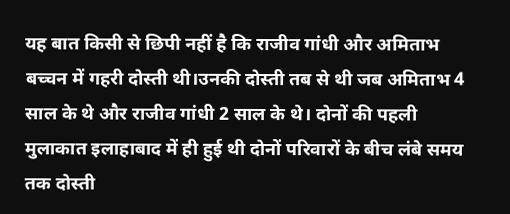यह बात किसी से छिपी नहीं है कि राजीव गांधी और अमिताभ बच्चन में गहरी दोस्ती थी।उनकी दोस्ती तब से थी जब अमिताभ 4 साल के थे और राजीव गांधी 2 साल के थे। दोनों की पहली मुलाकात इलाहाबाद में ही हुई थी दोनों परिवारों के बीच लंबे समय तक दोस्ती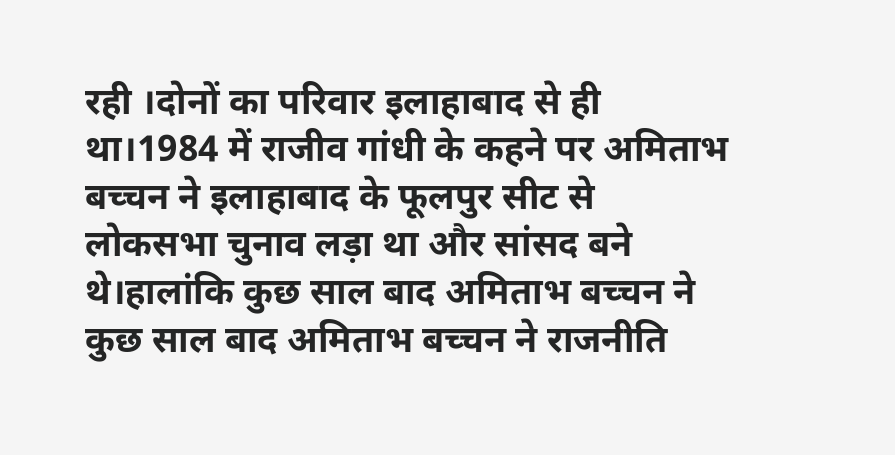रही ।दोनों का परिवार इलाहाबाद से ही था।1984 में राजीव गांधी के कहने पर अमिताभ बच्चन ने इलाहाबाद के फूलपुर सीट से लोकसभा चुनाव लड़ा था और सांसद बने थे।हालांकि कुछ साल बाद अमिताभ बच्चन ने कुछ साल बाद अमिताभ बच्चन ने राजनीति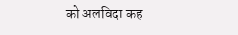को अलविदा कह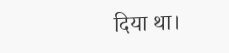दिया था।